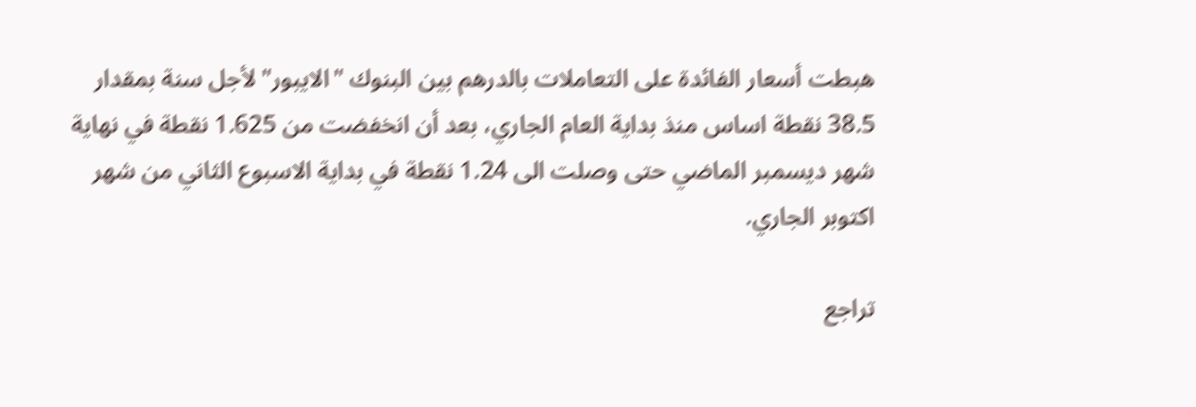هبطت أسعار الفائدة على التعاملات بالدرهم بين البنوك "الايبور" لأجل سنة بمقدار 38.5 نقطة اساس منذ بداية العام الجاري، بعد أن انخفضت من 1.625 نقطة في نهاية شهر ديسمبر الماضي حتى وصلت الى 1.24 نقطة في بداية الاسبوع الثاني من شهر اكتوبر الجاري.

تراجع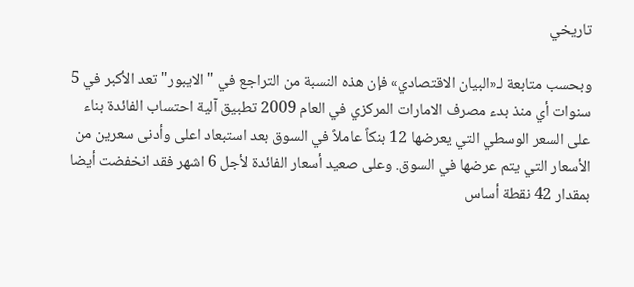تاريخي

وبحسب متابعة لـ«البيان الاقتصادي» فإن هذه النسبة من التراجع في "الايبور" تعد الأكبر في 5 سنوات أي منذ بدء مصرف الامارات المركزي في العام 2009 تطبيق آلية احتساب الفائدة بناء على السعر الوسطي التي يعرضها 12 بنكاً عاملاً في السوق بعد استبعاد اعلى وأدنى سعرين من الأسعار التي يتم عرضها في السوق. وعلى صعيد أسعار الفائدة لأجل 6 اشهر فقد انخفضت أيضا بمقدار 42 نقطة أساس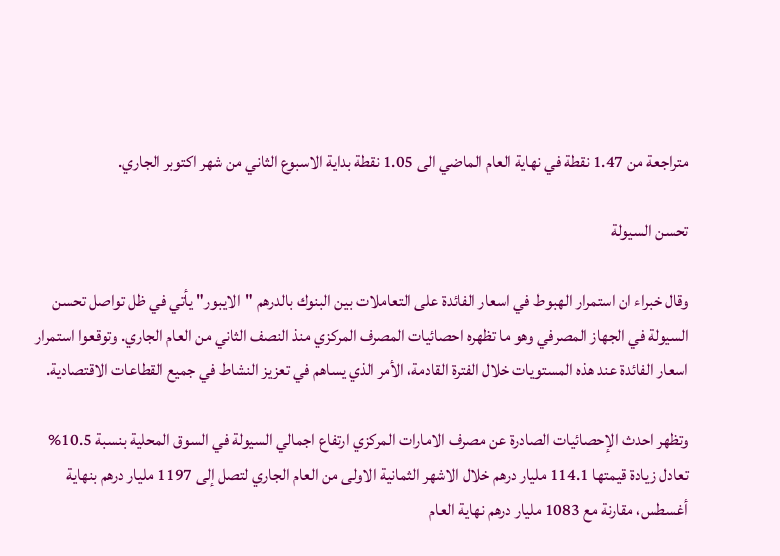متراجعة من 1.47 نقطة في نهاية العام الماضي الى 1.05 نقطة بداية الاسبوع الثاني من شهر اكتوبر الجاري.

تحسن السيولة

وقال خبراء ان استمرار الهبوط في اسعار الفائدة على التعاملات بين البنوك بالدرهم "الايبور" يأتي في ظل تواصل تحسن السيولة في الجهاز المصرفي وهو ما تظهره احصائيات المصرف المركزي منذ النصف الثاني من العام الجاري. وتوقعوا استمرار اسعار الفائدة عند هذه المستويات خلال الفترة القادمة، الأمر الذي يساهم في تعزيز النشاط في جميع القطاعات الاقتصادية.

وتظهر احدث الإحصائيات الصادرة عن مصرف الامارات المركزي ارتفاع اجمالي السيولة في السوق المحلية بنسبة 10.5% تعادل زيادة قيمتها 114.1 مليار درهم خلال الاشهر الثمانية الاولى من العام الجاري لتصل إلى 1197 مليار درهم بنهاية أغسطس، مقارنة مع 1083 مليار درهم نهاية العام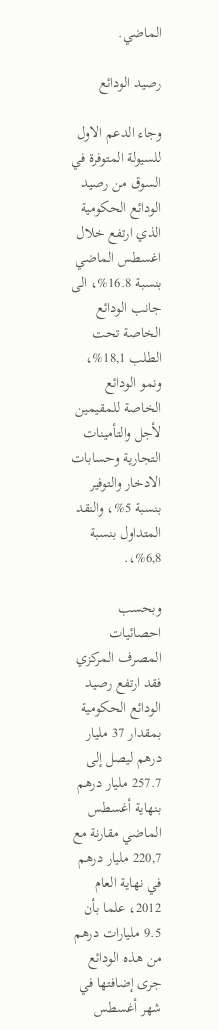الماضي.

رصيد الودائع

وجاء الدعم الاول للسيولة المتوفرة في السوق من رصيد الودائع الحكومية الذي ارتفع خلال اغسطس الماضي بنسبة 16.8%، الى جانب الودائع الخاصة تحت الطلب 18,1%، ونمو الودائع الخاصة للمقيمين لأجل والتأمينات التجارية وحسابات الادخار والتوفير بنسبة 5%، والنقد المتداول بنسبة 6,8%،.

وبحسب احصائيات المصرف المركزي فقد ارتفع رصيد الودائع الحكومية بمقدار 37 مليار درهم ليصل إلى 257.7 مليار درهم بنهاية أغسطس الماضي مقارنة مع 220,7 مليار درهم في نهاية العام 2012، علما بأن 9.5 مليارات درهم من هذه الودائع جرى إضافتها في شهر أغسطس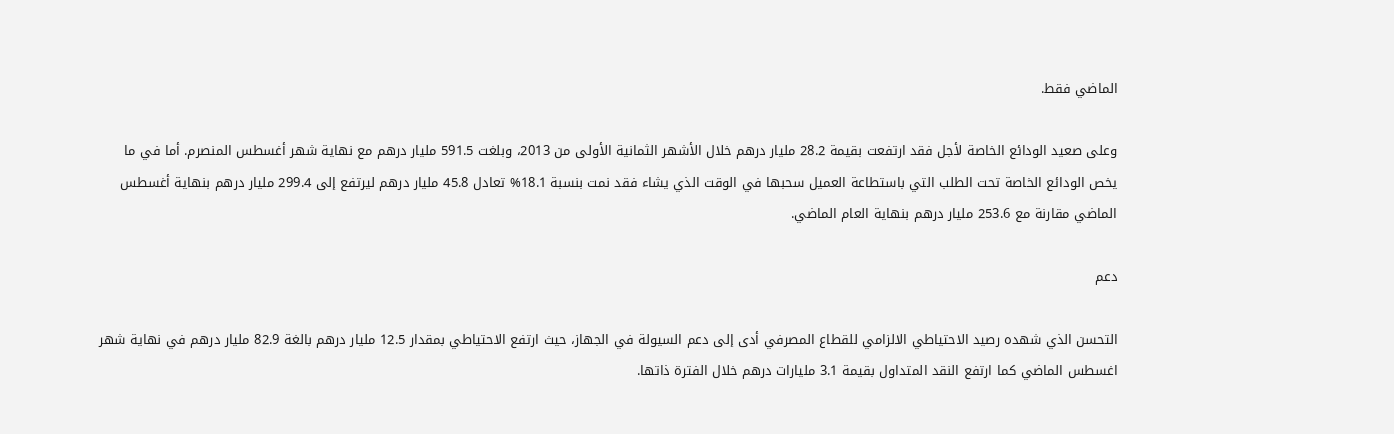الماضي فقط.

وعلى صعيد الودائع الخاصة لأجل فقد ارتفعت بقيمة 28.2 مليار درهم خلال الأشهر الثمانية الأولى من 2013، وبلغت 591.5 مليار درهم مع نهاية شهر أغسطس المنصرم. أما في ما يخص الودائع الخاصة تحت الطلب التي باستطاعة العميل سحبها في الوقت الذي يشاء فقد نمت بنسبة 18.1% تعادل 45.8 مليار درهم ليرتفع إلى 299.4 مليار درهم بنهاية أغسطس الماضي مقارنة مع 253.6 مليار درهم بنهاية العام الماضي.

دعم

التحسن الذي شهده رصيد الاحتياطي الالزامي للقطاع المصرفي أدى إلى دعم السيولة في الجهاز، حيث ارتفع الاحتياطي بمقدار 12.5 مليار درهم بالغة 82.9 مليار درهم في نهاية شهر اغسطس الماضي كما ارتفع النقد المتداول بقيمة 3.1 مليارات درهم خلال الفترة ذاتها.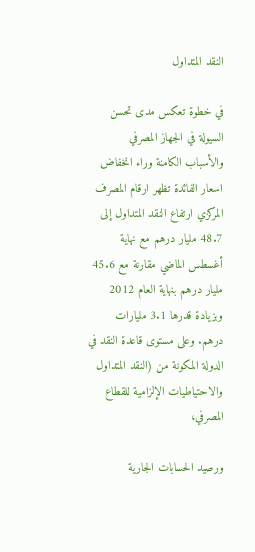النقد المتداول

في خطوة تعكس مدى تحسن السيولة في الجهاز المصرفي والأسباب الكامنة وراء انخفاض اسعار الفائدة تظهر ارقام المصرف المركزي ارتفاع النقد المتداول إلى 48.7 مليار درهم مع نهاية أغسطس الماضي مقارنة مع 45.6 مليار درهم بنهاية العام 2012 وبزيادة قدرها 3.1 مليارات درهم. وعلى مستوى قاعدة النقد في الدولة المكونة من (النقد المتداول والاحتياطيات الإلزامية للقطاع المصرفي،

ورصيد الحسابات الجارية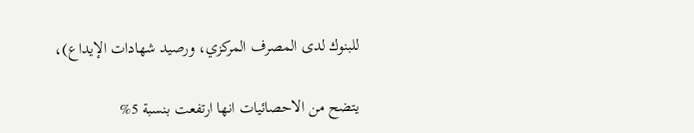للبنوك لدى المصرف المركزي، ورصيد شهادات الإيداع)،

يتضح من الاحصائيات انها ارتفعت بنسبة 5%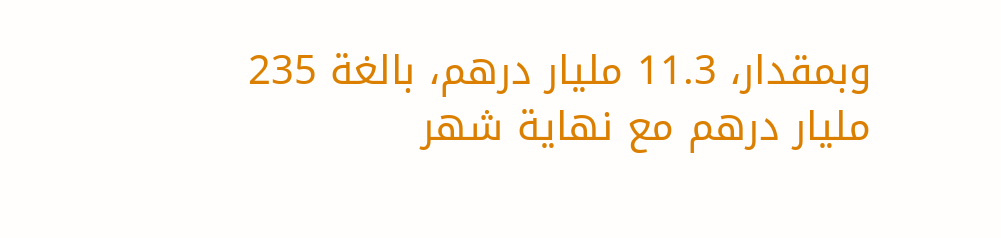وبمقدار، 11.3 مليار درهم، بالغة 235 مليار درهم مع نهاية شهر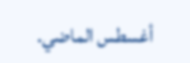أغسطس الماضي.